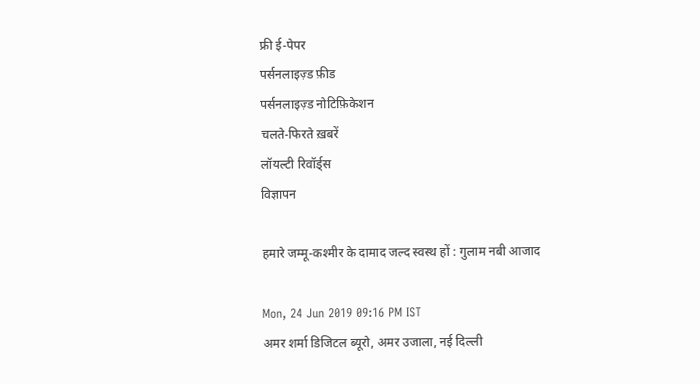फ्री ई-पेपर
पर्सनलाइज़्ड फ़ीड
पर्सनलाइज़्ड नोटिफ़िकेशन
चलते-फिरते ख़बरें
लॉयल्टी रिवॉर्ड्स
विज्ञापन

हमारे जम्मू-कश्मीर के दामाद जल्द स्वस्थ हों : गुलाम नबी आजाद

Mon, 24 Jun 2019 09:16 PM IST
अमर शर्मा डिजिटल ब्यूरो, अमर उजाला, नई दिल्ली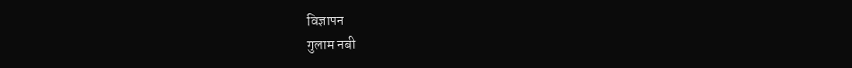विज्ञापन
गुलाम नबी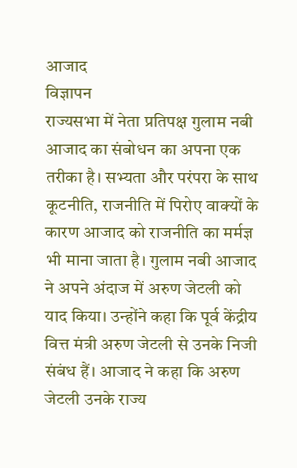आजाद
विज्ञापन
राज्यसभा में नेता प्रतिपक्ष गुलाम नबी आजाद का संबोधन का अपना एक तरीका है। सभ्यता और परंपरा के साथ कूटनीति, राजनीति में पिरोए वाक्यों के कारण आजाद को राजनीति का मर्मज्ञ भी माना जाता है। गुलाम नबी आजाद ने अपने अंदाज में अरुण जेटली को याद किया। उन्होंने कहा कि पूर्व केंद्रीय वित्त मंत्री अरुण जेटली से उनके निजी संबंध हैं। आजाद ने कहा कि अरुण जेटली उनके राज्य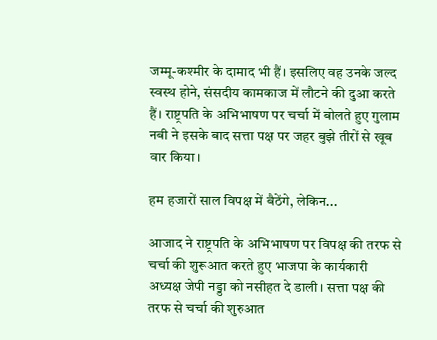जम्मू-कश्मीर के दामाद भी हैं। इसलिए वह उनके जल्द स्वस्थ होने, संसदीय कामकाज में लौटने की दुआ करते हैं। राष्ट्रपति के अभिभाषण पर चर्चा में बोलते हुए गुलाम नबी ने इसके बाद सत्ता पक्ष पर जहर बुझे तीरों से खूब वार किया।

हम हजारों साल विपक्ष में बैठेंगे, लेकिन...

आजाद ने राष्ट्रपति के अभिभाषण पर विपक्ष की तरफ से चर्चा की शुरूआत करते हुए भाजपा के कार्यकारी अध्यक्ष जेपी नड्डा को नसीहत दे डाली। सत्ता पक्ष की तरफ से चर्चा की शुरुआत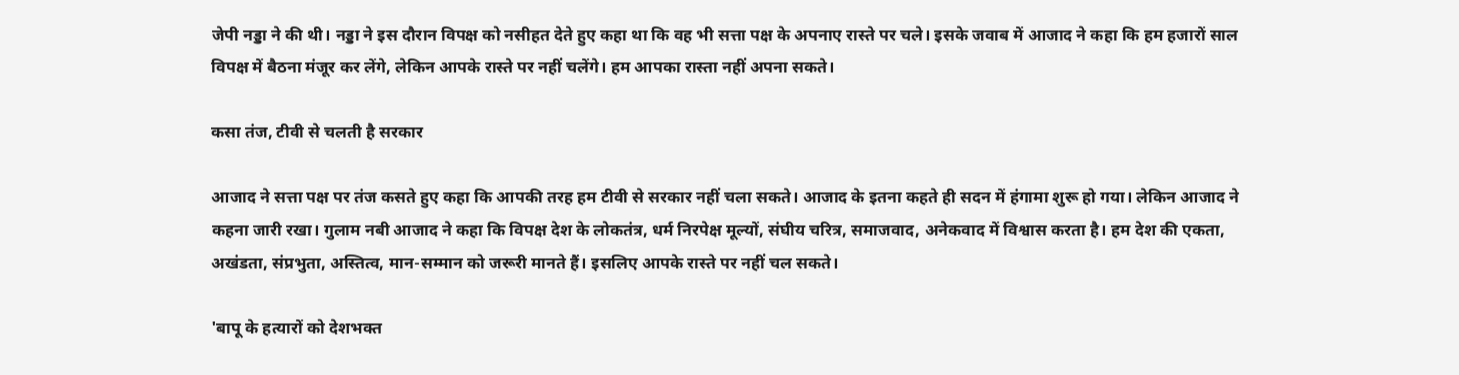जेपी नड्डा ने की थी। नड्डा ने इस दौरान विपक्ष को नसीहत देते हुए कहा था कि वह भी सत्ता पक्ष के अपनाए रास्ते पर चले। इसके जवाब में आजाद ने कहा कि हम हजारों साल विपक्ष में बैठना मंजूर कर लेंगे, लेकिन आपके रास्ते पर नहीं चलेंगे। हम आपका रास्ता नहीं अपना सकते।

कसा तंज, टीवी से चलती है सरकार

आजाद ने सत्ता पक्ष पर तंज कसते हुए कहा कि आपकी तरह हम टीवी से सरकार नहीं चला सकते। आजाद के इतना कहते ही सदन में हंगामा शुरू हो गया। लेकिन आजाद ने कहना जारी रखा। गुलाम नबी आजाद ने कहा कि विपक्ष देश के लोकतंत्र, धर्म निरपेक्ष मूल्यों, संघीय चरित्र, समाजवाद, अनेकवाद में विश्वास करता है। हम देश की एकता, अखंडता, संप्रभुता, अस्तित्व, मान-सम्मान को जरूरी मानते हैं। इसलिए आपके रास्ते पर नहीं चल सकते।

'बापू के हत्यारों को देशभक्त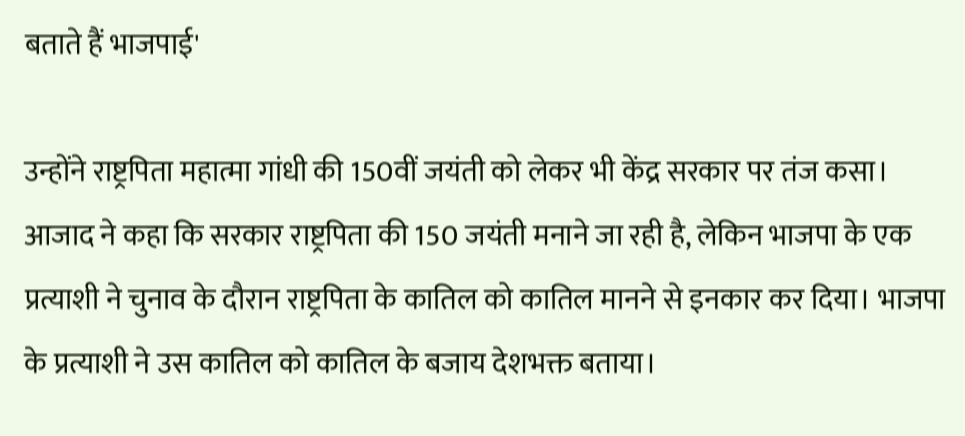बताते हैं भाजपाई'

उन्होंने राष्ट्रपिता महात्मा गांधी की 150वीं जयंती को लेकर भी केंद्र सरकार पर तंज कसा। आजाद ने कहा कि सरकार राष्ट्रपिता की 150 जयंती मनाने जा रही है, लेकिन भाजपा के एक प्रत्याशी ने चुनाव के दौरान राष्ट्रपिता के कातिल को कातिल मानने से इनकार कर दिया। भाजपा के प्रत्याशी ने उस कातिल को कातिल के बजाय देशभक्त बताया।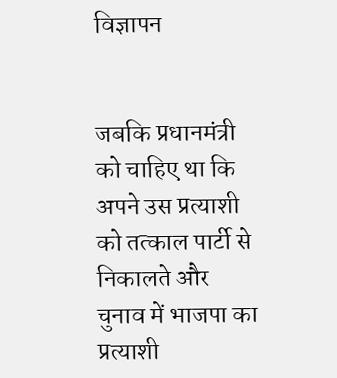विज्ञापन


जबकि प्रधानमंत्री को चाहिए था कि अपने उस प्रत्याशी को तत्काल पार्टी से निकालते और चुनाव में भाजपा का प्रत्याशी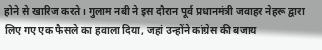होने से खारिज करते। गुलाम नबी ने इस दौरान पूर्व प्रधानमंत्री जवाहर नेहरू द्वारा लिए गए एक फैसले का हवाला दिया, जहां उन्होंने कांग्रेस की बजाय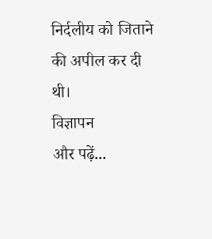निर्दलीय को जिताने की अपील कर दी थी।
विज्ञापन
और पढ़ें...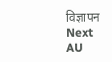विज्ञापन
Next
AU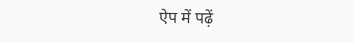ऐप में पढ़ें